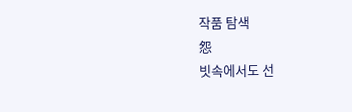작품 탐색
怨
빗속에서도 선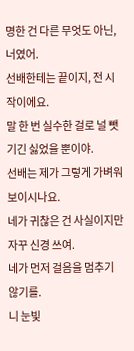명한 건 다른 무엇도 아닌, 너였어.
선배한테는 끝이지, 전 시작이에요.
말 한 번 실수한 걸로 널 뺏기긴 싫었을 뿐이야.
선배는 제가 그렇게 가벼워 보이시나요.
네가 귀찮은 건 사실이지만 자꾸 신경 쓰여.
네가 먼저 걸음을 멈추기 않기를.
니 눈빛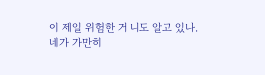이 제일 위험한 거 니도 알고 있나.
네가 가만히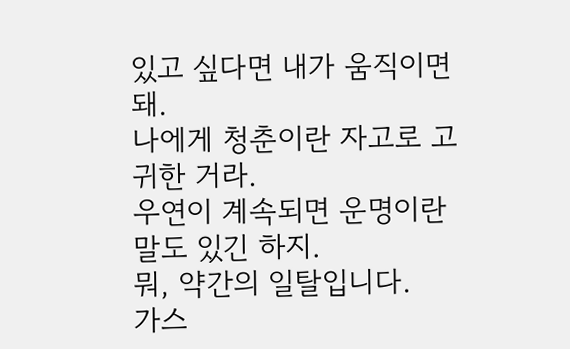있고 싶다면 내가 움직이면 돼.
나에게 청춘이란 자고로 고귀한 거라.
우연이 계속되면 운명이란 말도 있긴 하지.
뭐, 약간의 일탈입니다.
가스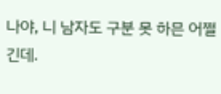나야, 니 남자도 구분 못 하믄 어쩔 긴데.